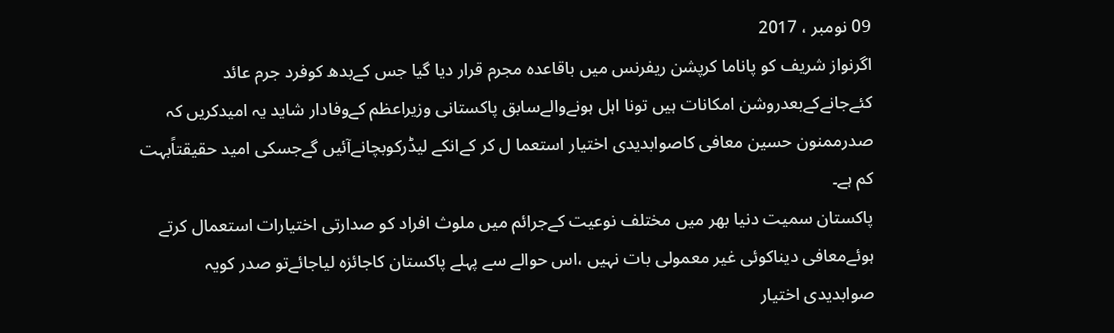09 نومبر ، 2017
اگرنواز شریف کو پاناما کرپشن ریفرنس میں باقاعدہ مجرم قرار دیا گیا جس کےبدھ کوفرد جرم عائد کئےجانےکےبعدروشن امکانات ہیں تونا اہل ہونےوالےسابق پاکستانی وزیراعظم کےوفادار شاید یہ امیدکریں کہ صدرممنون حسین معافی کاصوابدیدی اختیار استعما ل کر کےانکے لیڈرکوبچانےآئیں گےجسکی امید حقیقتاًبہت کم ہے۔
پاکستان سمیت دنیا بھر میں مختلف نوعیت کےجرائم میں ملوث افراد کو صدارتی اختیارات استعمال کرتے ہوئےمعافی دیناکوئی غیر معمولی بات نہیں ،اس حوالے سے پہلے پاکستان کاجائزہ لیاجائےتو صدر کویہ صوابدیدی اختیار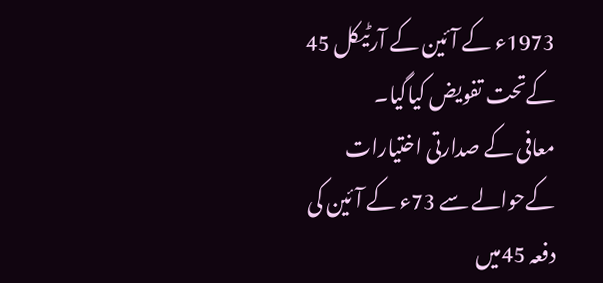1973ء کے آئین کے آرٹیکل 45 کےتحت تفویض کیاگیا۔
معافی کے صدارتی اختیارات کےحوالے سے 73ء کے آئین کی دفعہ 45میں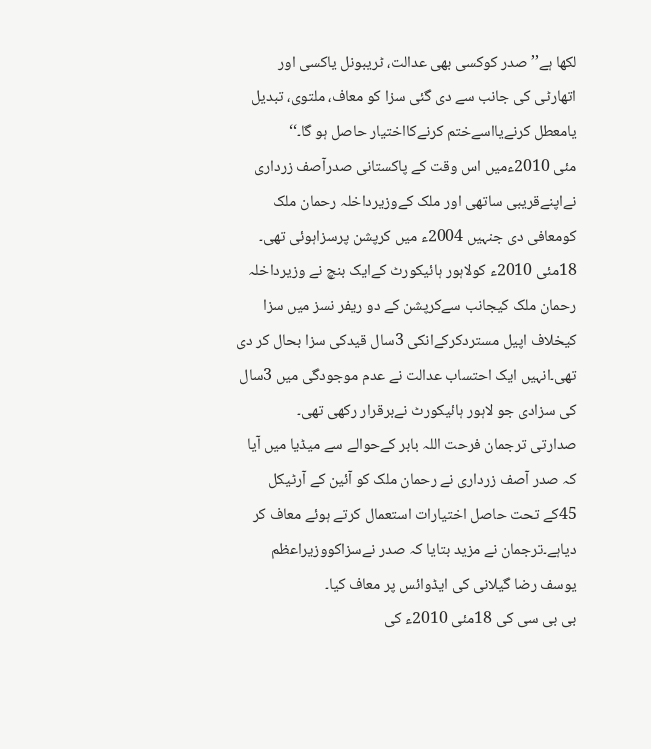لکھا ہے’’ صدر کوکسی بھی عدالت، ٹریبونل یاکسی اور اتھارٹی کی جانب سے دی گئی سزا کو معاف، ملتوی، تبدیل یامعطل کرنےیااسےختم کرنےکااختیار حاصل ہو گا۔‘‘
مئی 2010ءمیں اس وقت کے پاکستانی صدرآصف زرداری نےاپنےقریبی ساتھی اور ملک کےوزیرداخلہ رحمان ملک کومعافی دی جنہیں 2004ء میں کرپشن پرسزاہوئی تھی۔
18مئی 2010ء کولاہور ہائیکورٹ کےایک بنچ نے وزیرداخلہ رحمان ملک کیجانب سےکرپشن کے دو ریفر نسز میں سزا کیخلاف اپیل مستردکرکےانکی 3سال قیدکی سزا بحال کر دی تھی۔انہیں ایک احتساب عدالت نے عدم موجودگی میں 3سال کی سزادی جو لاہور ہائیکورٹ نےبرقرار رکھی تھی۔
صدارتی ترجمان فرحت اللہ بابر کےحوالے سے میڈیا میں آیا کہ صدر آصف زرداری نے رحمان ملک کو آئین کے آرٹیکل 45کے تحت حاصل اختیارات استعمال کرتے ہوئے معاف کر دیاہے۔ترجمان نے مزید بتایا کہ صدر نےسزاکووزیراعظم یوسف رضا گیلانی کی ایڈوائس پر معاف کیا۔
بی بی سی کی 18مئی 2010ء کی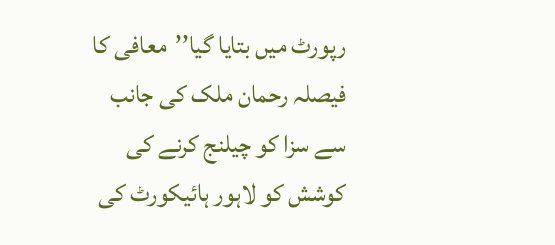رپورٹ میں بتایا گیا’’معافی کا فیصلہ رحمان ملک کی جانب سے سزا کو چیلنج کرنے کی کوشش کو لاہور ہائیکورٹ کی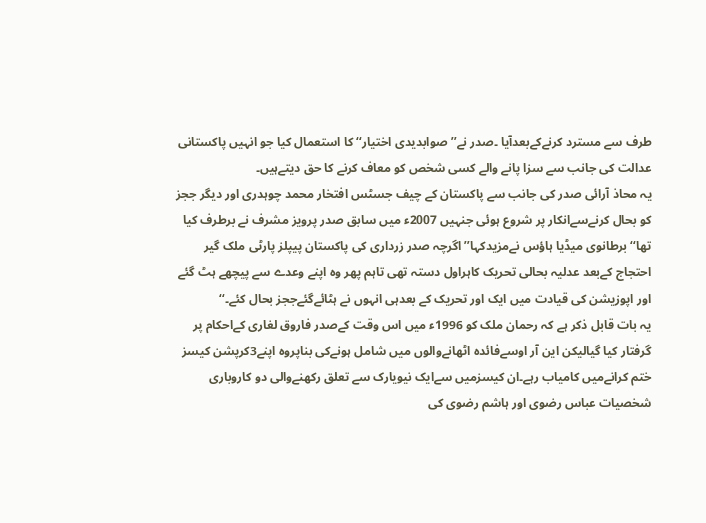طرف سے مسترد کرنےکےبعدآیا ۔صدر نے’’ صوابدیدی اختیار‘‘ کا استعمال کیا جو انہیں پاکستانی عدالت کی جانب سے سزا پانے والے کسی شخص کو معاف کرنے کا حق دیتےہیں۔
یہ محاذ آرائی صدر کی جانب سے پاکستان کے چیف جسٹس افتخار محمد چوہدری اور دیگر ججز کو بحال کرنےسےانکار پر شروع ہوئی جنہیں 2007ء میں سابق صدر پرویز مشرف نے برطرف کیا تھا‘‘ برطانوی میڈیا ہاؤس نےمزیدکہا’’اگرچہ صدر زرداری کی پاکستان پیپلز پارٹی ملک گیر احتجاج کےبعد عدلیہ بحالی تحریک کاہراول دستہ تھی تاہم پھر وہ اپنے وعدے سے پیچھے ہٹ گئے اور اپوزیشن کی قیادت میں ایک اور تحریک کے بعدہی انہوں نے ہٹائےگئےججز بحال کئے۔‘‘
یہ بات قابل ذکر ہے کہ رحمان ملک کو 1996ء میں اس وقت کےصدر فاروق لغاری کےاحکام پر گرفتار کیا گیالیکن این آر اوسےفائدہ اٹھانےوالوں میں شامل ہونےکی بناپروہ اپنے3کرپشن کیسز ختم کرانےمیں کامیاب رہے۔ان کیسزمیں سےایک نیویارک سے تعلق رکھنےوالی دو کاروباری شخصیات عباس رضوی اور ہاشم رضوی کی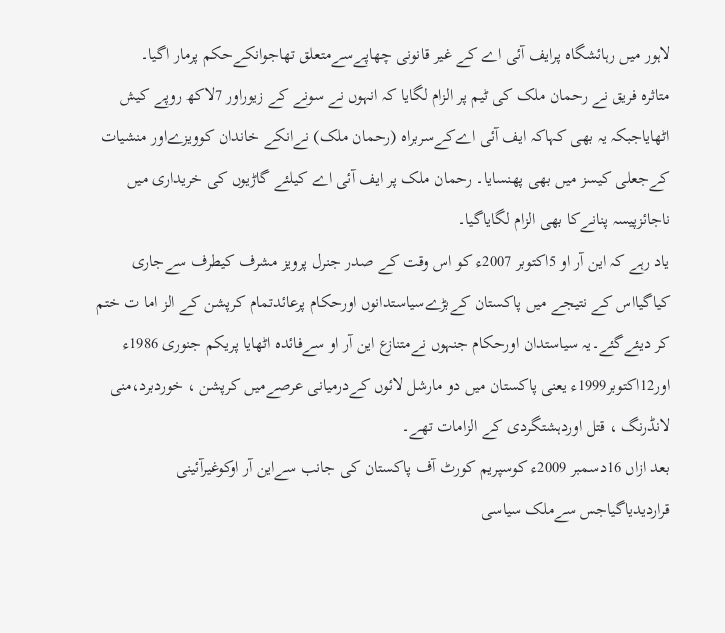لاہور میں رہائشگاہ پرایف آئی اے کے غیر قانونی چھاپےسےمتعلق تھاجوانکےحکم پرمار اگیا۔
متاثرہ فریق نے رحمان ملک کی ٹیم پر الزام لگایا کہ انہوں نے سونے کے زیوراور 7لاکھ روپے کیش اٹھایاجبکہ یہ بھی کہاکہ ایف آئی اےکےسربراہ (رحمان ملک) نےانکے خاندان کوویزےاور منشیات کےجعلی کیسز میں بھی پھنسایا۔ رحمان ملک پر ایف آئی اے کیلئے گاڑیوں کی خریداری میں ناجائزپیسہ پنانےکا بھی الزام لگایاگیا۔
یاد رہے کہ این آر او 5اکتوبر 2007ء کو اس وقت کے صدر جنرل پرویز مشرف کیطرف سےجاری کیاگیااس کے نتیجے میں پاکستان کےبڑےسیاستدانوں اورحکام پرعائدتمام کرپشن کے الز اما ت ختم کر دیئےگئے۔یہ سیاستدان اورحکام جنہوں نےمتنازع این آر او سےفائدہ اٹھایا پریکم جنوری 1986ء اور12اکتوبر1999ء یعنی پاکستان میں دو مارشل لائوں کےدرمیانی عرصےمیں کرپشن ، خوردبرد،منی لانڈرنگ ، قتل اوردہشتگردی کے الزامات تھے۔
بعد ازاں 16دسمبر 2009ء کوسپریم کورٹ آف پاکستان کی جانب سےاین آر اوکوغیرآئینی قراردیدیاگیاجس سےملک سیاسی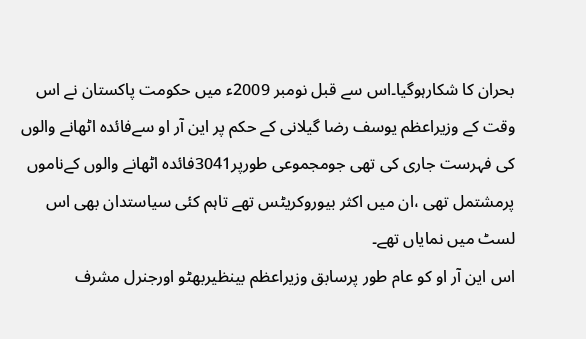بحران کا شکارہوگیا۔اس سے قبل نومبر 2009ء میں حکومت پاکستان نے اس وقت کے وزیراعظم یوسف رضا گیلانی کے حکم پر این آر او سےفائدہ اٹھانے والوں کی فہرست جاری کی تھی جومجموعی طورپر3041فائدہ اٹھانے والوں کےناموں پرمشتمل تھی ،ان میں اکثر بیوروکریٹس تھے تاہم کئی سیاستدان بھی اس لسٹ میں نمایاں تھے۔
اس این آر او کو عام طور پرسابق وزیراعظم بینظیربھٹو اورجنرل مشرف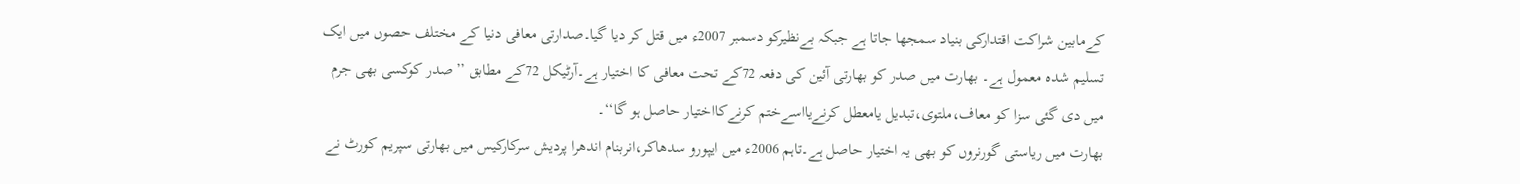کےمابین شراکت اقتدارکی بنیاد سمجھا جاتا ہے جبکہ بےنظیرکو دسمبر 2007ء میں قتل کر دیا گیا۔صدارتی معافی دنیا کے مختلف حصوں میں ایک تسلیم شدہ معمول ہے۔ بھارت میں صدر کو بھارتی آئین کی دفعہ 72کے تحت معافی کا اختیار ہے۔آرٹیکل 72کے مطابق ’’صدر کوکسی بھی جرم میں دی گئی سزا کو معاف،ملتوی،تبدیل یامعطل کرنےیااسےختم کرنےکااختیار حاصل ہو گا‘‘۔
بھارت میں ریاستی گورنروں کو بھی یہ اختیار حاصل ہے۔تاہم 2006ء میں ایپورو سدھاکر،انربنام اندھرا پردیش سرکارکیس میں بھارتی سپریم کورٹ نے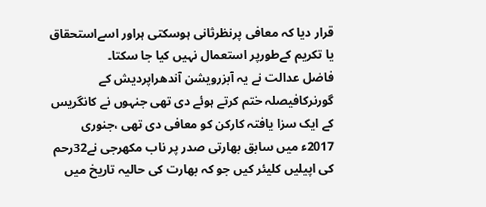قرار دیا کہ معافی پرنظرثانی ہوسکتی ہراور اسےاستحقاق یا تکریم کےطورپر استعمال نہیں کیا جا سکتا۔
فاضل عدالت نے یہ آبزرویشن آندھراپردیش کے گورنرکافیصلہ ختم کرتے ہوئے دی تھی جنہوں نے کانگریس کے ایک سزا یافتہ کارکن کو معافی دی تھی ،جنوری 2017ء میں سابق بھارتی صدر پر ناب مکھرجی نے32رحم کی اپیلیں کلیئر کیں جو کہ بھارت کی حالیہ تاریخ میں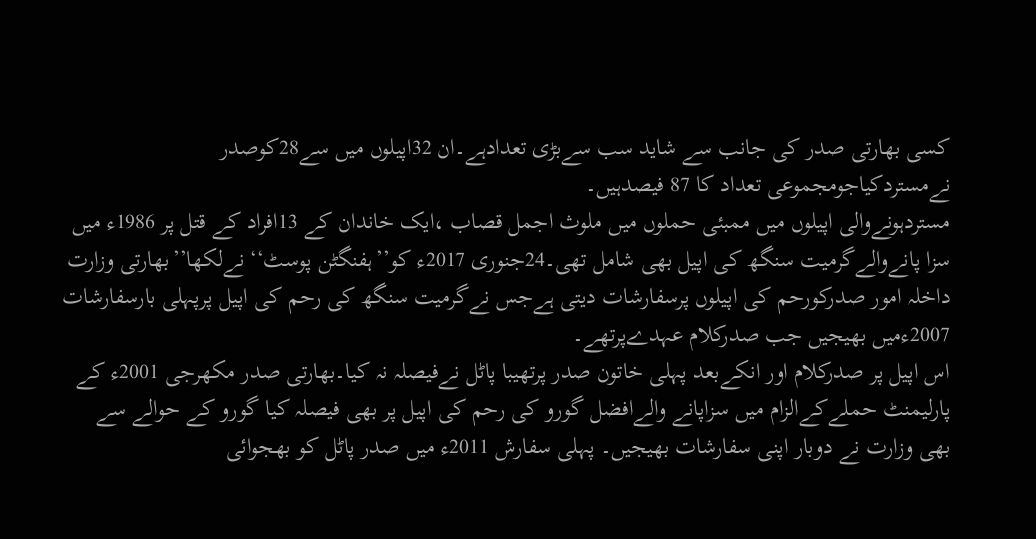کسی بھارتی صدر کی جانب سے شاید سب سےبڑی تعدادہے۔ان 32اپیلوں میں سے28کوصدر نےمستردکیاجومجموعی تعداد کا 87 فیصدہیں۔
مستردہونےوالی اپیلوں میں ممبئی حملوں میں ملوث اجمل قصاب ،ایک خاندان کے 13افراد کے قتل پر 1986ء میں سزا پانےوالےگرمیت سنگھ کی اپیل بھی شامل تھی۔24جنوری 2017ء کو’’ہفنگٹن پوسٹ‘‘ نےلکھا’’بھارتی وزارت داخلہ امور صدرکورحم کی اپیلوں پرسفارشات دیتی ہےجس نےگرمیت سنگھ کی رحم کی اپیل پرپہلی بارسفارشات 2007ءمیں بھیجیں جب صدرکلام عہدےپرتھے۔
اس اپیل پر صدرکلام اور انکےبعد پہلی خاتون صدر پرتھیبا پاٹل نےفیصلہ نہ کیا۔بھارتی صدر مکھرجی 2001ء کے پارلیمنٹ حملےکےالزام میں سزاپانے والےافضل گورو کی رحم کی اپیل پر بھی فیصلہ کیا گورو کے حوالے سے بھی وزارت نے دوبار اپنی سفارشات بھیجیں۔ پہلی سفارش 2011ء میں صدر پاٹل کو بھجوائی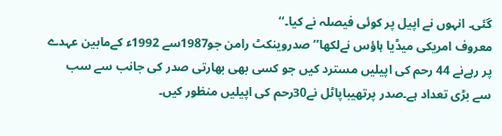گئی۔ انہوں نے اپیل پر کوئی فیصلہ نے کیا۔‘‘
معروف امریکی میڈیا ہاؤس نےلکھا’’ صدروینکٹ رامن جو1987سے 1992ء کےمابین عہدے پر رہےنے 44 رحم کی اپیلیں مسترد کیں جو کسی بھی بھارتی صدر کی جانب سے سب سے بڑی تعداد ہے۔صدر پرتھیباپاٹل نے30رحم کی اپیلیں منظور کیں۔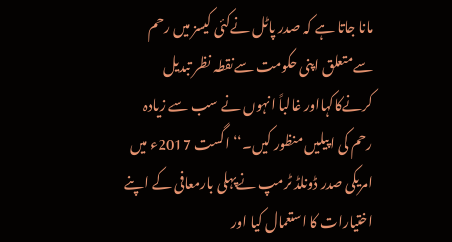مانا جاتا ہے کہ صدر پاٹل نےکئی کیسز میں رحم سےمتعلق اپنی حکومت سےنقطہ نظر تبدیل کرنےکاکہااور غالباً انہوں نے سب سے زیادہ رحم کی اپیلیں منظور کیں۔‘‘اگست 2017ء میں امریکی صدر ڈونلڈ ٹرمپ نےپہلی بارمعافی کے اپنے اختیارات کا استعمال کیا اور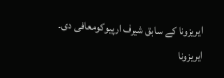ایریزونا کے سابق شیرف ارپیوکومعافی دی۔
ایریزونا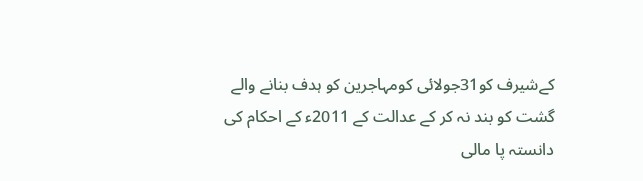کےشیرف کو31جولائی کومہاجرین کو ہدف بنانے والے گشت کو بند نہ کر کے عدالت کے 2011ء کے احکام کی دانستہ پا مالی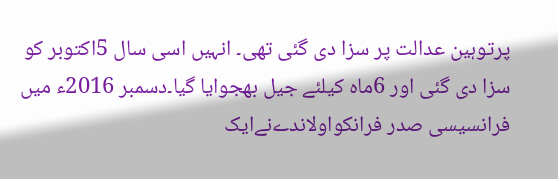پرتوہین عدالت پر سزا دی گئی تھی۔ انہیں اسی سال 5اکتوبر کو سزا دی گئی اور 6ماہ کیلئے جیل بھجوایا گیا۔دسمبر 2016ء میں فرانسیسی صدر فرانکواولاندےنےایک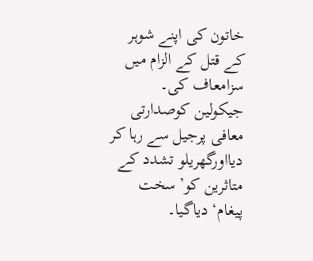خاتون کی اپنے شوہر کے قتل کے الزام میں سزامعاف کی۔ جیکولین کوصدارتی معافی پرجیل سے رہا کر دیااورگھریلو تشدد کے متاثرین کو’سخت پیغام‘ دیاگیا۔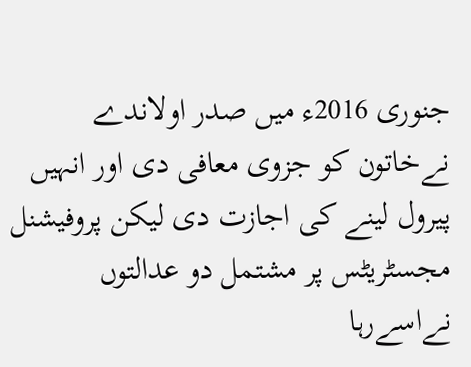جنوری 2016ء میں صدر اولاندے نےخاتون کو جزوی معافی دی اور انہیں پیرول لینے کی اجازت دی لیکن پروفیشنل مجسٹریٹس پر مشتمل دو عدالتوں نےاسےرہا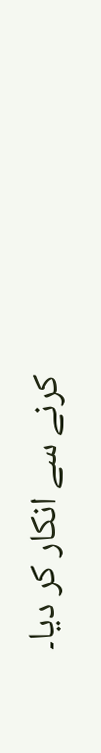کرنے سے انکار کر دیا۔